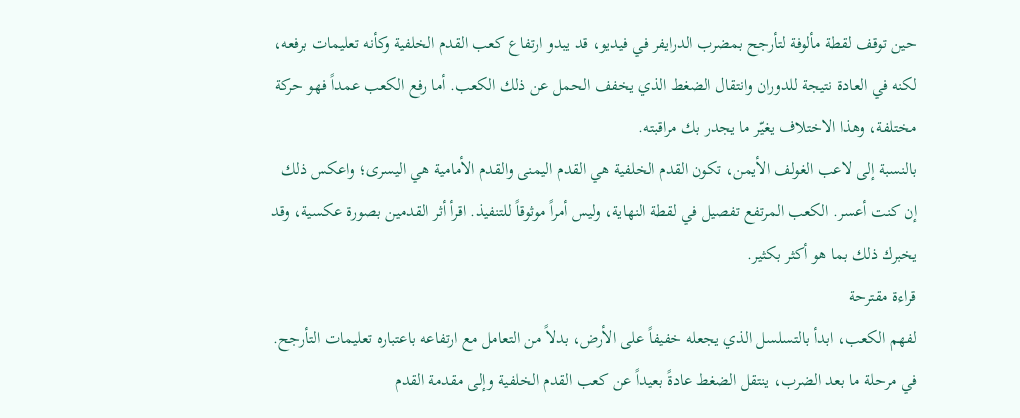حين توقف لقطة مألوفة لتأرجح بمضرب الدرايفر في فيديو، قد يبدو ارتفاع كعب القدم الخلفية وكأنه تعليمات برفعه، لكنه في العادة نتيجة للدوران وانتقال الضغط الذي يخفف الحمل عن ذلك الكعب. أما رفع الكعب عمداً فهو حركة مختلفة، وهذا الاختلاف يغيّر ما يجدر بك مراقبته.
بالنسبة إلى لاعب الغولف الأيمن، تكون القدم الخلفية هي القدم اليمنى والقدم الأمامية هي اليسرى؛ واعكس ذلك إن كنت أعسر. الكعب المرتفع تفصيل في لقطة النهاية، وليس أمراً موثوقاً للتنفيذ. اقرأ أثر القدمين بصورة عكسية، وقد يخبرك ذلك بما هو أكثر بكثير.
قراءة مقترحة
لفهم الكعب، ابدأ بالتسلسل الذي يجعله خفيفاً على الأرض، بدلاً من التعامل مع ارتفاعه باعتباره تعليمات التأرجح.
في مرحلة ما بعد الضرب، ينتقل الضغط عادةً بعيداً عن كعب القدم الخلفية وإلى مقدمة القدم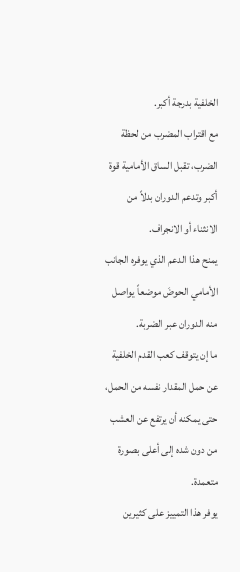الخلفية بدرجة أكبر.
مع اقتراب المضرب من لحظة الضرب، تقبل الساق الأمامية قوة أكبر وتدعم الدوران بدلاً من الانثناء أو الانجراف.
يمنح هذا الدعم الذي يوفره الجانب الأمامي الحوضَ موضعاً يواصل منه الدوران عبر الضربة.
ما إن يتوقف كعب القدم الخلفية عن حمل المقدار نفسه من الحمل، حتى يمكنه أن يرتفع عن العشب من دون شده إلى أعلى بصورة متعمدة.
يوفر هذا التمييز على كثيرين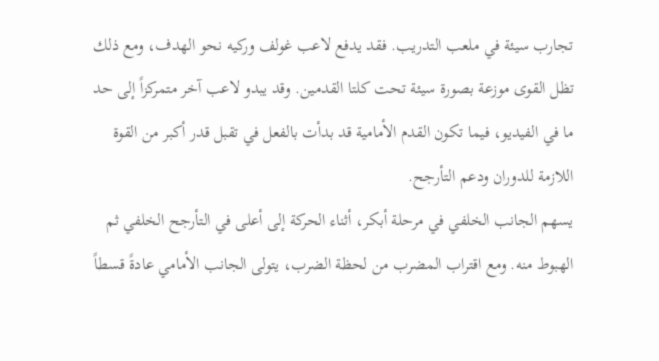تجارب سيئة في ملعب التدريب. فقد يدفع لاعب غولف وركيه نحو الهدف، ومع ذلك تظل القوى موزعة بصورة سيئة تحت كلتا القدمين. وقد يبدو لاعب آخر متمركزاً إلى حد ما في الفيديو، فيما تكون القدم الأمامية قد بدأت بالفعل في تقبل قدر أكبر من القوة اللازمة للدوران ودعم التأرجح.
يسهم الجانب الخلفي في مرحلة أبكر، أثناء الحركة إلى أعلى في التأرجح الخلفي ثم الهبوط منه. ومع اقتراب المضرب من لحظة الضرب، يتولى الجانب الأمامي عادةً قسطاً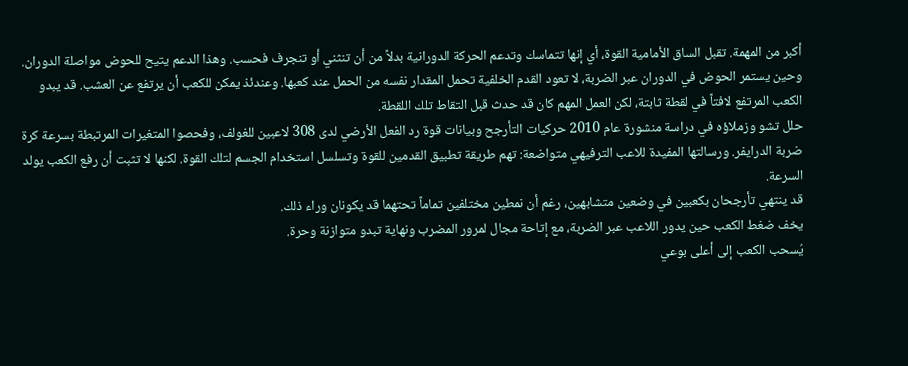أكبر من المهمة. تقبل الساق الأمامية القوة، أي إنها تتماسك وتدعم الحركة الدورانية بدلاً من أن تنثني أو تنجرف فحسب. وهذا الدعم يتيح للحوض مواصلة الدوران.
وحين يستمر الحوض في الدوران عبر الضربة، لا تعود القدم الخلفية تحمل المقدار نفسه من الحمل عند كعبها. وعندئذ يمكن للكعب أن يرتفع عن العشب. قد يبدو الكعب المرتفع لافتاً في لقطة ثابتة، لكن العمل المهم كان قد حدث قبل التقاط تلك اللقطة.
حلل تشو وزملاؤه في دراسة منشورة عام 2010 حركيات التأرجح وبيانات قوة رد الفعل الأرضي لدى 308 لاعبين للغولف، وفحصوا المتغيرات المرتبطة بسرعة كرة ضربة الدرايفر. ورسالتها المفيدة للاعب الترفيهي متواضعة: تهم طريقة تطبيق القدمين للقوة وتسلسل استخدام الجسم لتلك القوة. لكنها لا تثبت أن رفع الكعب يولد السرعة.
قد ينتهي تأرجحان بكعبين في وضعين متشابهين، رغم أن نمطين مختلفين تماماً تحتهما قد يكونان وراء ذلك.
يخف ضغط الكعب حين يدور اللاعب عبر الضربة، مع إتاحة مجال لمرور المضرب ونهاية تبدو متوازنة وحرة.
يُسحب الكعب إلى أعلى بوعي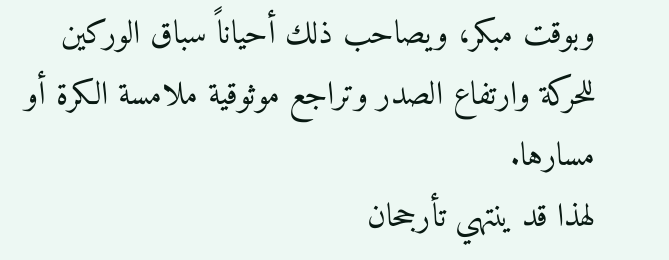وبوقت مبكر، ويصاحب ذلك أحياناً سباق الوركين للحركة وارتفاع الصدر وتراجع موثوقية ملامسة الكرة أو مسارها.
لهذا قد ينتهي تأرجحان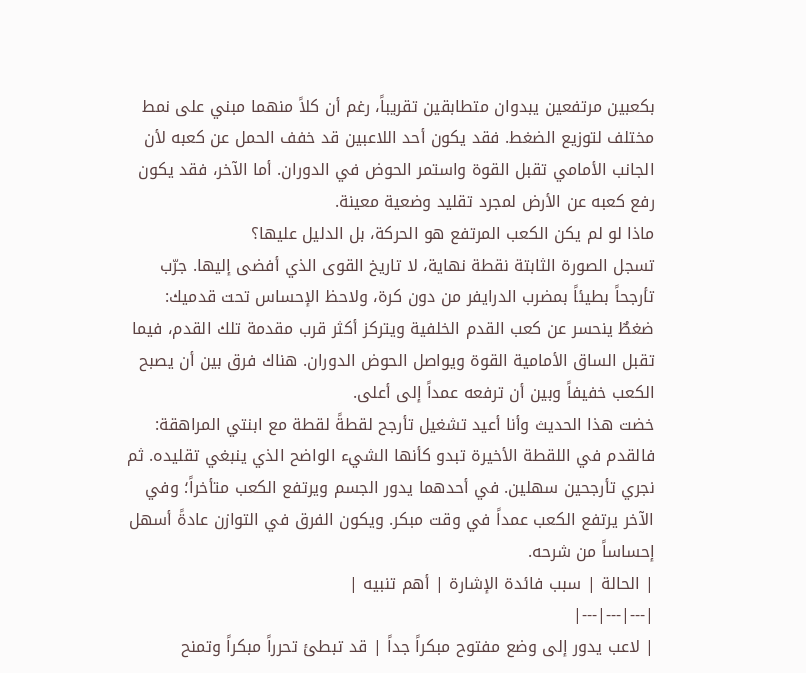بكعبين مرتفعين يبدوان متطابقين تقريباً، رغم أن كلاً منهما مبني على نمط مختلف لتوزيع الضغط. فقد يكون أحد اللاعبين قد خفف الحمل عن كعبه لأن الجانب الأمامي تقبل القوة واستمر الحوض في الدوران. أما الآخر، فقد يكون رفع كعبه عن الأرض لمجرد تقليد وضعية معينة.
ماذا لو لم يكن الكعب المرتفع هو الحركة، بل الدليل عليها؟
تسجل الصورة الثابتة نقطة نهاية، لا تاريخ القوى الذي أفضى إليها. جرّب تأرجحاً بطيئاً بمضرب الدرايفر من دون كرة، ولاحظ الإحساس تحت قدميك: ضغطٌ ينحسر عن كعب القدم الخلفية ويتركز أكثر قرب مقدمة تلك القدم، فيما تقبل الساق الأمامية القوة ويواصل الحوض الدوران. هناك فرق بين أن يصبح الكعب خفيفاً وبين أن ترفعه عمداً إلى أعلى.
خضت هذا الحديث وأنا أعيد تشغيل تأرجح لقطةً لقطة مع ابنتي المراهقة: فالقدم في اللقطة الأخيرة تبدو كأنها الشيء الواضح الذي ينبغي تقليده. ثم نجري تأرجحين سهلين. في أحدهما يدور الجسم ويرتفع الكعب متأخراً؛ وفي الآخر يرتفع الكعب عمداً في وقت مبكر. ويكون الفرق في التوازن عادةً أسهل إحساساً من شرحه.
| الحالة | سبب فائدة الإشارة | أهم تنبيه |
|---|---|---|
| لاعب يدور إلى وضع مفتوح مبكراً جداً | قد تبطئ تحرراً مبكراً وتمنح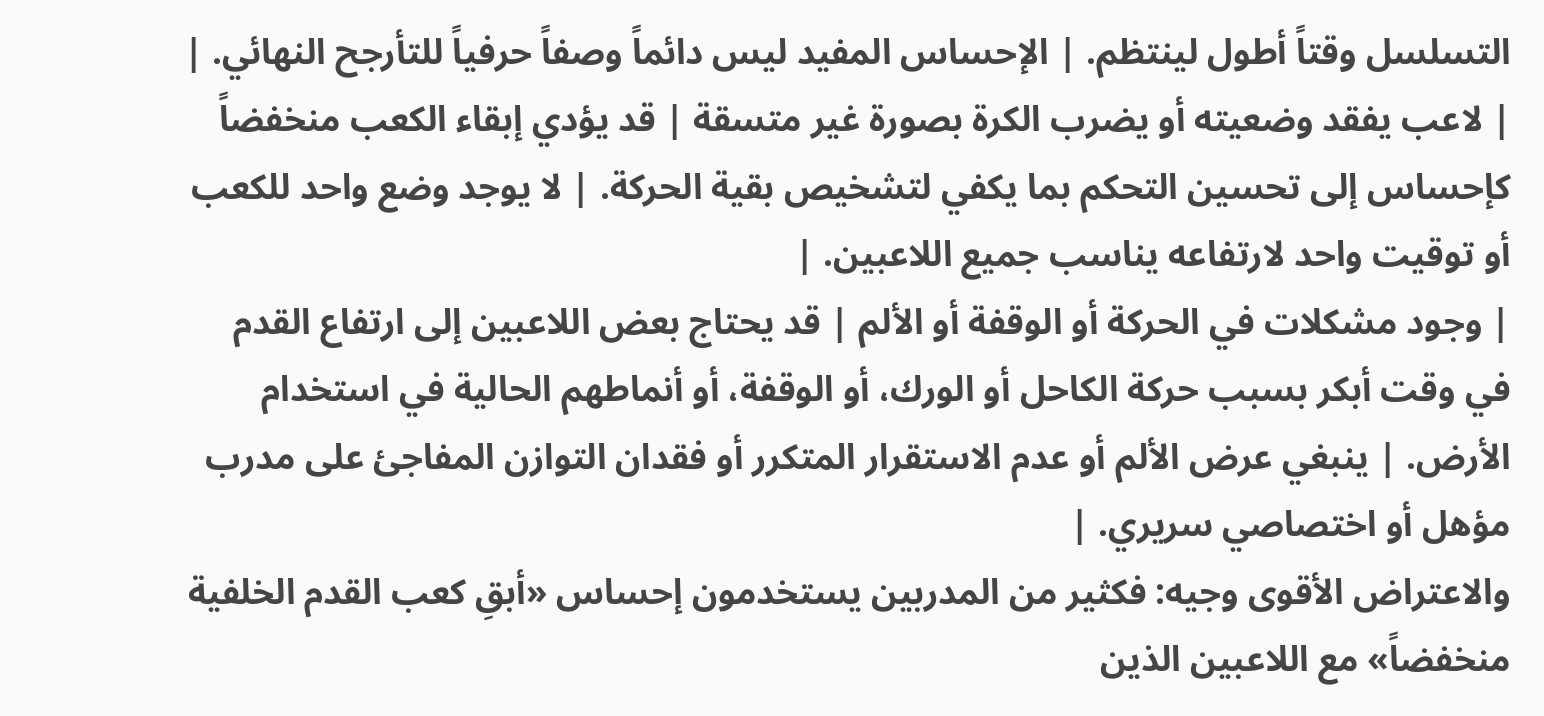التسلسل وقتاً أطول لينتظم. | الإحساس المفيد ليس دائماً وصفاً حرفياً للتأرجح النهائي. |
| لاعب يفقد وضعيته أو يضرب الكرة بصورة غير متسقة | قد يؤدي إبقاء الكعب منخفضاً كإحساس إلى تحسين التحكم بما يكفي لتشخيص بقية الحركة. | لا يوجد وضع واحد للكعب أو توقيت واحد لارتفاعه يناسب جميع اللاعبين. |
| وجود مشكلات في الحركة أو الوقفة أو الألم | قد يحتاج بعض اللاعبين إلى ارتفاع القدم في وقت أبكر بسبب حركة الكاحل أو الورك، أو الوقفة، أو أنماطهم الحالية في استخدام الأرض. | ينبغي عرض الألم أو عدم الاستقرار المتكرر أو فقدان التوازن المفاجئ على مدرب مؤهل أو اختصاصي سريري. |
والاعتراض الأقوى وجيه: فكثير من المدربين يستخدمون إحساس «أبقِ كعب القدم الخلفية منخفضاً» مع اللاعبين الذين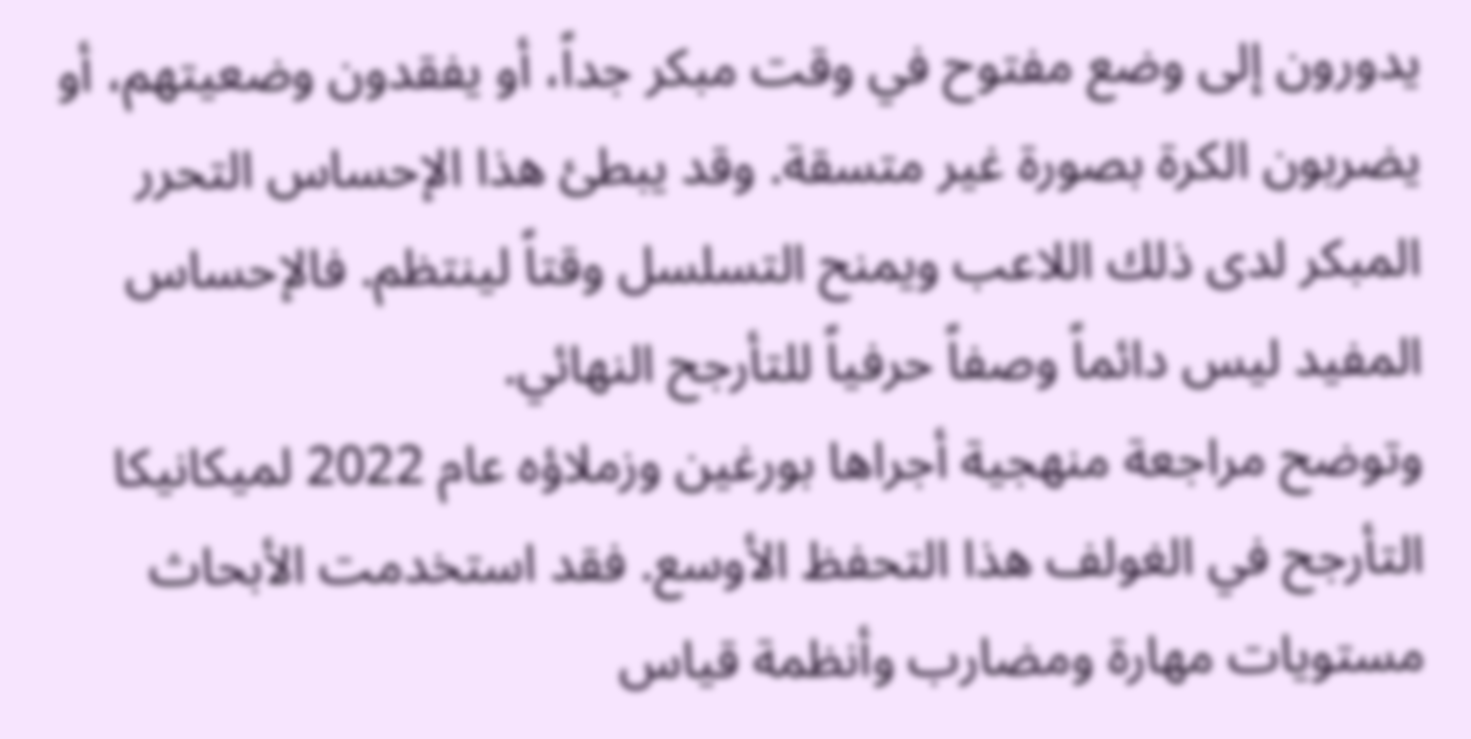يدورون إلى وضع مفتوح في وقت مبكر جداً، أو يفقدون وضعيتهم، أو يضربون الكرة بصورة غير متسقة. وقد يبطئ هذا الإحساس التحرر المبكر لدى ذلك اللاعب ويمنح التسلسل وقتاً لينتظم. فالإحساس المفيد ليس دائماً وصفاً حرفياً للتأرجح النهائي.
وتوضح مراجعة منهجية أجراها بورغين وزملاؤه عام 2022 لميكانيكا التأرجح في الغولف هذا التحفظ الأوسع. فقد استخدمت الأبحاث مستويات مهارة ومضارب وأنظمة قياس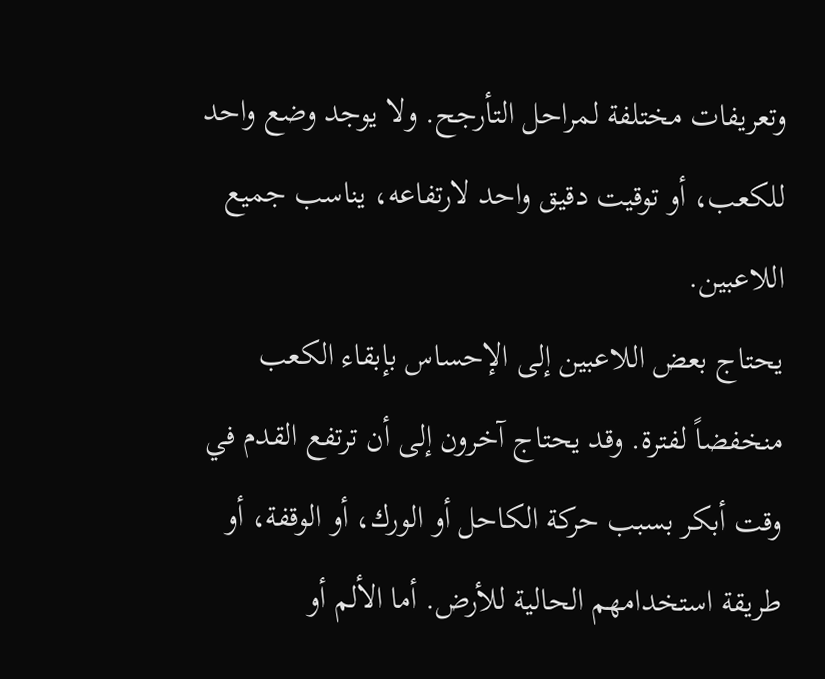وتعريفات مختلفة لمراحل التأرجح. ولا يوجد وضع واحد للكعب، أو توقيت دقيق واحد لارتفاعه، يناسب جميع اللاعبين.
يحتاج بعض اللاعبين إلى الإحساس بإبقاء الكعب منخفضاً لفترة. وقد يحتاج آخرون إلى أن ترتفع القدم في وقت أبكر بسبب حركة الكاحل أو الورك، أو الوقفة، أو طريقة استخدامهم الحالية للأرض. أما الألم أو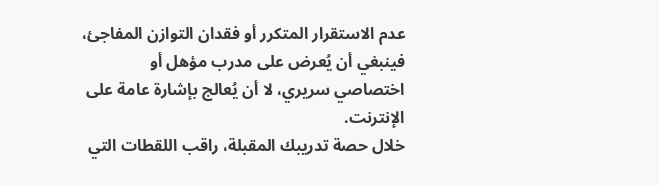عدم الاستقرار المتكرر أو فقدان التوازن المفاجئ، فينبغي أن يُعرض على مدرب مؤهل أو اختصاصي سريري، لا أن يُعالج بإشارة عامة على الإنترنت.
خلال حصة تدريبك المقبلة، راقب اللقطات التي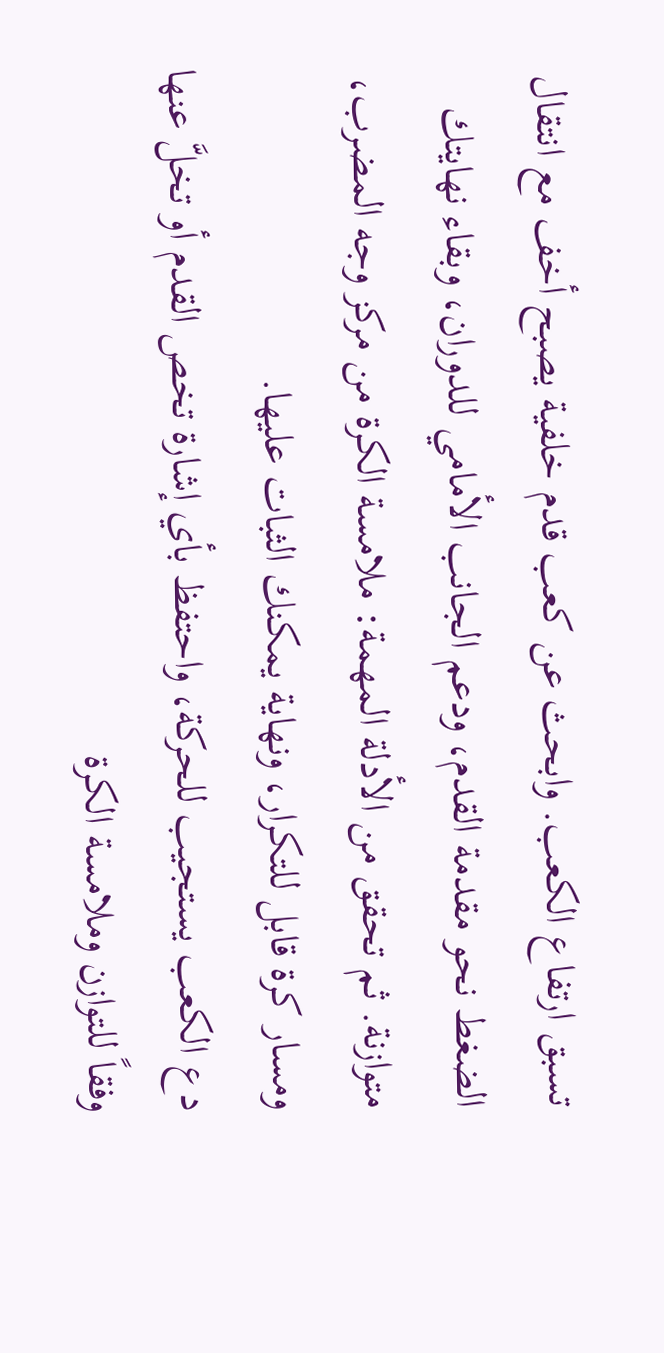تسبق ارتفاع الكعب. وابحث عن كعب قدم خلفية يصبح أخف مع انتقال الضغط نحو مقدمة القدم، ودعم الجانب الأمامي للدوران، وبقاء نهايتك متوازنة. ثم تحقق من الأدلة المهمة: ملامسة الكرة من مركز وجه المضرب، ومسار كرة قابل للتكرار، ونهاية يمكنك الثبات عليها.
دع الكعب يستجيب للحركة، واحتفظ بأي إشارة تخص القدم أو تخلَّ عنها وفقاً للتوازن وملامسة الكرة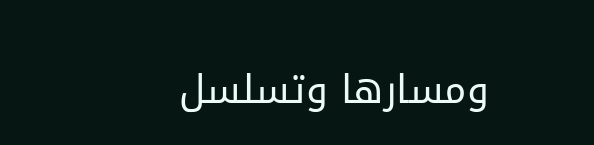ومسارها وتسلسل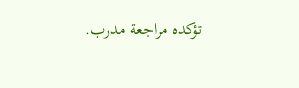تؤكده مراجعة مدرب.